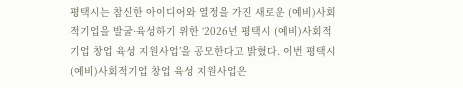평택시는 참신한 아이디어와 열정을 가진 새로운 (예비)사회적기업을 발굴·육성하기 위한 ‘2026년 평택시 (예비)사회적기업 창업 육성 지원사업’을 공모한다고 밝혔다. 이번 평택시 (예비)사회적기업 창업 육성 지원사업은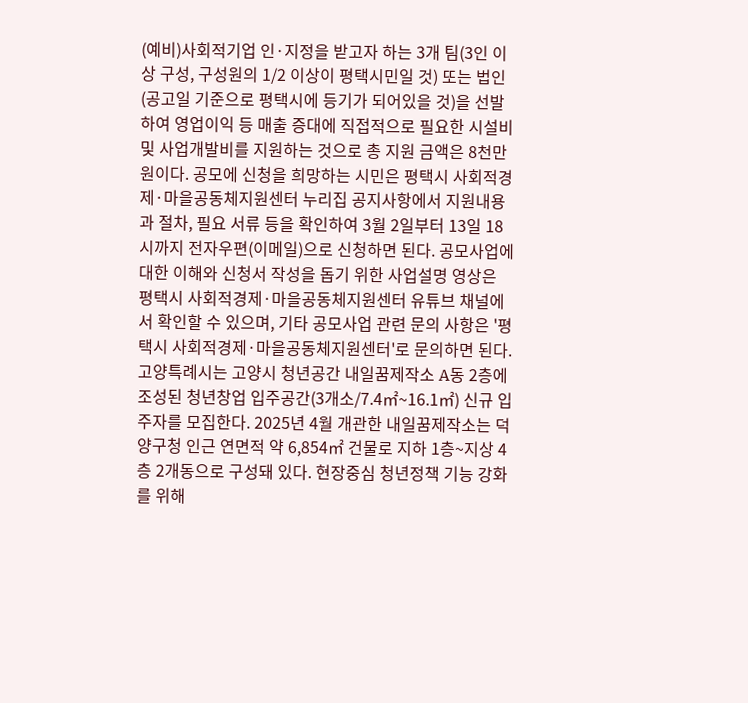(예비)사회적기업 인·지정을 받고자 하는 3개 팀(3인 이상 구성, 구성원의 1/2 이상이 평택시민일 것) 또는 법인(공고일 기준으로 평택시에 등기가 되어있을 것)을 선발하여 영업이익 등 매출 증대에 직접적으로 필요한 시설비 및 사업개발비를 지원하는 것으로 총 지원 금액은 8천만 원이다. 공모에 신청을 희망하는 시민은 평택시 사회적경제·마을공동체지원센터 누리집 공지사항에서 지원내용과 절차, 필요 서류 등을 확인하여 3월 2일부터 13일 18시까지 전자우편(이메일)으로 신청하면 된다. 공모사업에 대한 이해와 신청서 작성을 돕기 위한 사업설명 영상은 평택시 사회적경제·마을공동체지원센터 유튜브 채널에서 확인할 수 있으며, 기타 공모사업 관련 문의 사항은 '평택시 사회적경제·마을공동체지원센터'로 문의하면 된다.
고양특례시는 고양시 청년공간 내일꿈제작소 A동 2층에 조성된 청년창업 입주공간(3개소/7.4㎡~16.1㎡) 신규 입주자를 모집한다. 2025년 4월 개관한 내일꿈제작소는 덕양구청 인근 연면적 약 6,854㎡ 건물로 지하 1층~지상 4층 2개동으로 구성돼 있다. 현장중심 청년정책 기능 강화를 위해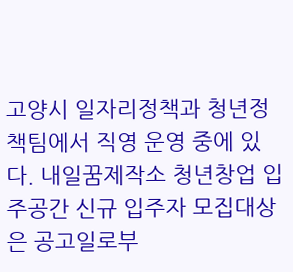고양시 일자리정책과 청년정책팀에서 직영 운영 중에 있다. 내일꿈제작소 청년창업 입주공간 신규 입주자 모집대상은 공고일로부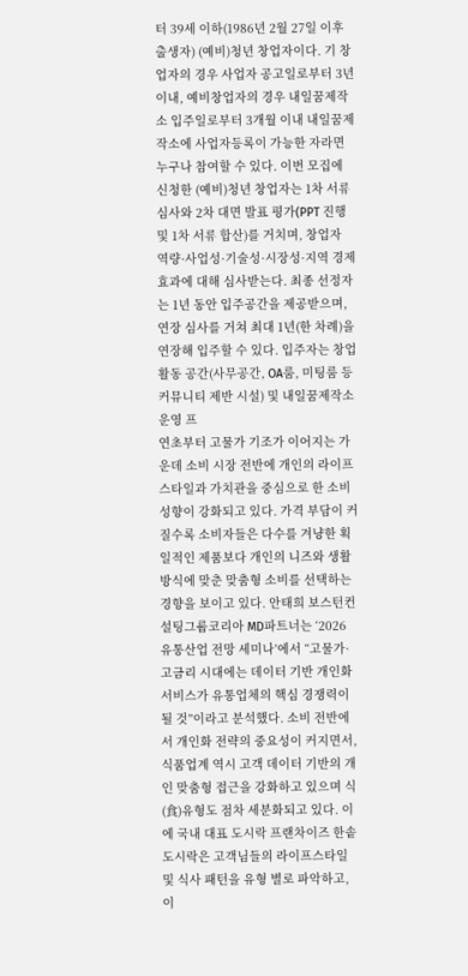터 39세 이하(1986년 2월 27일 이후 출생자) (예비)청년 창업자이다. 기 창업자의 경우 사업자 공고일로부터 3년 이내, 예비창업자의 경우 내일꿈제작소 입주일로부터 3개월 이내 내일꿈제작소에 사업자등록이 가능한 자라면 누구나 참여할 수 있다. 이번 모집에 신청한 (예비)청년 창업자는 1차 서류 심사와 2차 대면 발표 평가(PPT 진행 및 1차 서류 합산)를 거치며, 창업자 역량·사업성·기술성·시장성·지역 경제효과에 대해 심사받는다. 최종 선정자는 1년 동안 입주공간을 제공받으며, 연장 심사를 거쳐 최대 1년(한 차례)을 연장해 입주할 수 있다. 입주자는 창업활동 공간(사무공간, OA룸, 미팅룸 등 커뮤니티 제반 시설) 및 내일꿈제작소 운영 프
연초부터 고물가 기조가 이어지는 가운데 소비 시장 전반에 개인의 라이프스타일과 가치관을 중심으로 한 소비 성향이 강화되고 있다. 가격 부담이 커질수록 소비자들은 다수를 겨냥한 획일적인 제품보다 개인의 니즈와 생활 방식에 맞춘 맞춤형 소비를 선택하는 경향을 보이고 있다. 안태희 보스턴컨설팅그룹코리아 MD파트너는 ‘2026 유통산업 전망 세미나’에서 “고물가·고금리 시대에는 데이터 기반 개인화 서비스가 유통업체의 핵심 경쟁력이 될 것”이라고 분석했다. 소비 전반에서 개인화 전략의 중요성이 커지면서, 식품업계 역시 고객 데이터 기반의 개인 맞춤형 접근을 강화하고 있으며 식(食)유형도 점차 세분화되고 있다. 이에 국내 대표 도시락 프랜차이즈 한솥도시락은 고객님들의 라이프스타일 및 식사 패턴을 유형 별로 파악하고, 이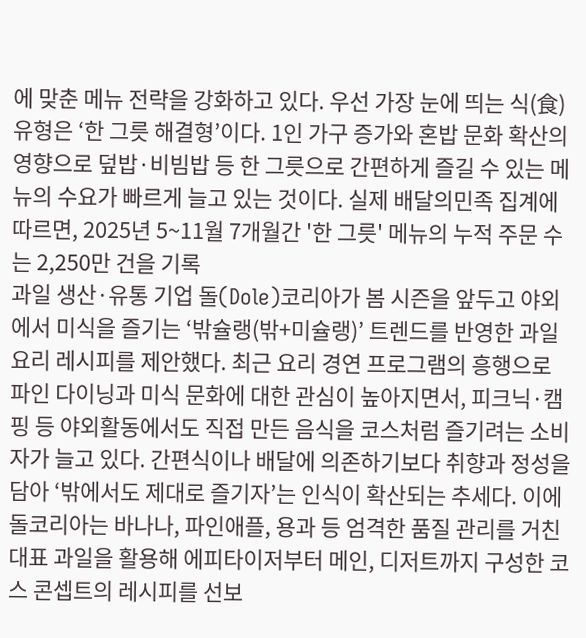에 맞춘 메뉴 전략을 강화하고 있다. 우선 가장 눈에 띄는 식(食)유형은 ‘한 그릇 해결형’이다. 1인 가구 증가와 혼밥 문화 확산의 영향으로 덮밥·비빔밥 등 한 그릇으로 간편하게 즐길 수 있는 메뉴의 수요가 빠르게 늘고 있는 것이다. 실제 배달의민족 집계에 따르면, 2025년 5~11월 7개월간 '한 그릇' 메뉴의 누적 주문 수는 2,250만 건을 기록
과일 생산·유통 기업 돌(Dole)코리아가 봄 시즌을 앞두고 야외에서 미식을 즐기는 ‘밖슐랭(밖+미슐랭)’ 트렌드를 반영한 과일 요리 레시피를 제안했다. 최근 요리 경연 프로그램의 흥행으로 파인 다이닝과 미식 문화에 대한 관심이 높아지면서, 피크닉·캠핑 등 야외활동에서도 직접 만든 음식을 코스처럼 즐기려는 소비자가 늘고 있다. 간편식이나 배달에 의존하기보다 취향과 정성을 담아 ‘밖에서도 제대로 즐기자’는 인식이 확산되는 추세다. 이에 돌코리아는 바나나, 파인애플, 용과 등 엄격한 품질 관리를 거친 대표 과일을 활용해 에피타이저부터 메인, 디저트까지 구성한 코스 콘셉트의 레시피를 선보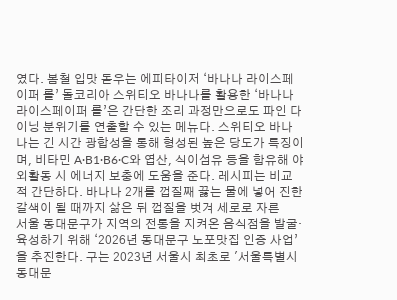였다. 봄철 입맛 돋우는 에피타이저 ‘바나나 라이스페이퍼 롤’ 돌코리아 스위티오 바나나를 활용한 ‘바나나 라이스페이퍼 롤’은 간단한 조리 과정만으로도 파인 다이닝 분위기를 연출할 수 있는 메뉴다. 스위티오 바나나는 긴 시간 광합성을 통해 형성된 높은 당도가 특징이며, 비타민 A·B1·B6·C와 엽산, 식이섬유 등을 함유해 야외활동 시 에너지 보충에 도움을 준다. 레시피는 비교적 간단하다. 바나나 2개를 껍질째 끓는 물에 넣어 진한 갈색이 될 때까지 삶은 뒤 껍질을 벗겨 세로로 자른
서울 동대문구가 지역의 전통을 지켜온 음식점을 발굴·육성하기 위해 ‘2026년 동대문구 노포맛집 인증 사업’을 추진한다. 구는 2023년 서울시 최초로 '서울특별시 동대문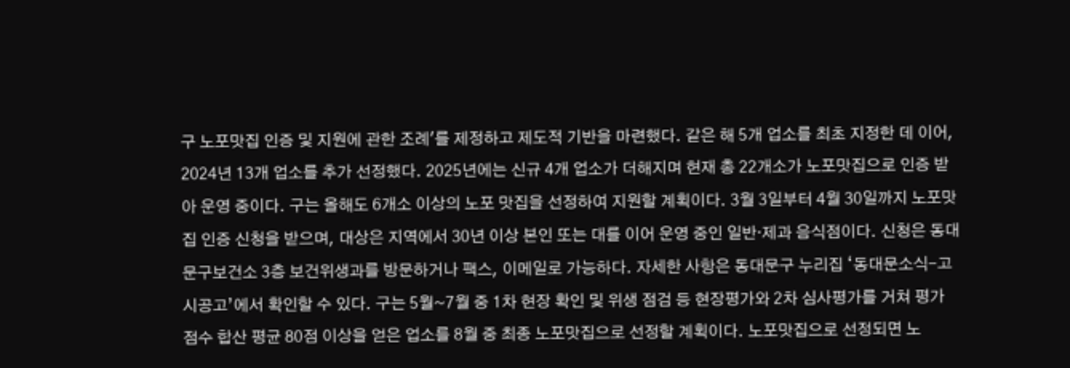구 노포맛집 인증 및 지원에 관한 조례'를 제정하고 제도적 기반을 마련했다. 같은 해 5개 업소를 최초 지정한 데 이어, 2024년 13개 업소를 추가 선정했다. 2025년에는 신규 4개 업소가 더해지며 현재 총 22개소가 노포맛집으로 인증 받아 운영 중이다. 구는 올해도 6개소 이상의 노포 맛집을 선정하여 지원할 계획이다. 3월 3일부터 4월 30일까지 노포맛집 인증 신청을 받으며, 대상은 지역에서 30년 이상 본인 또는 대를 이어 운영 중인 일반·제과 음식점이다. 신청은 동대문구보건소 3층 보건위생과를 방문하거나 팩스, 이메일로 가능하다. 자세한 사항은 동대문구 누리집 ‘동대문소식-고시공고’에서 확인할 수 있다. 구는 5월~7월 중 1차 현장 확인 및 위생 점검 등 현장평가와 2차 심사평가를 거쳐 평가 점수 합산 평균 80점 이상을 얻은 업소를 8월 중 최종 노포맛집으로 선정할 계획이다. 노포맛집으로 선정되면 노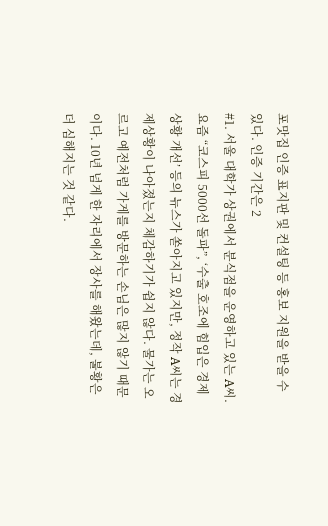포맛집 인증 표지판 및 컨설팅 등 홍보 지원을 받을 수 있다. 인증 기간은 2
#1. 서울 대학가 상권에서 분식점을 운영하고 있는 A씨. 요즘 “코스피 5000선 돌파”, ‘수출 호조에 힘입은 경제상황 개선’ 등의 뉴스가 쏟아지고 있지만, 정작 A씨는 경제상황이 나아졌는지 체감하기가 쉽지 않다. 물가는 오르고 예전처럼 가게를 방문하는 손님은 많지 않기 때문이다. 10년 넘게 한 자리에서 장사를 해왔는데, 불황은 더 심해지는 것 같다.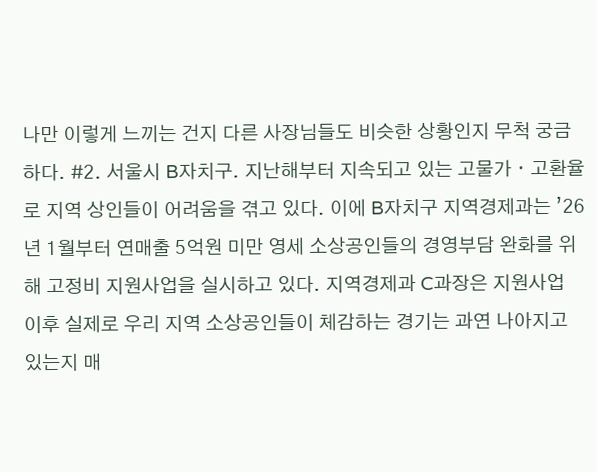나만 이렇게 느끼는 건지 다른 사장님들도 비슷한 상황인지 무척 궁금하다. #2. 서울시 B자치구. 지난해부터 지속되고 있는 고물가ㆍ고환율로 지역 상인들이 어려움을 겪고 있다. 이에 B자치구 지역경제과는 ’26년 1월부터 연매출 5억원 미만 영세 소상공인들의 경영부담 완화를 위해 고정비 지원사업을 실시하고 있다. 지역경제과 C과장은 지원사업 이후 실제로 우리 지역 소상공인들이 체감하는 경기는 과연 나아지고 있는지 매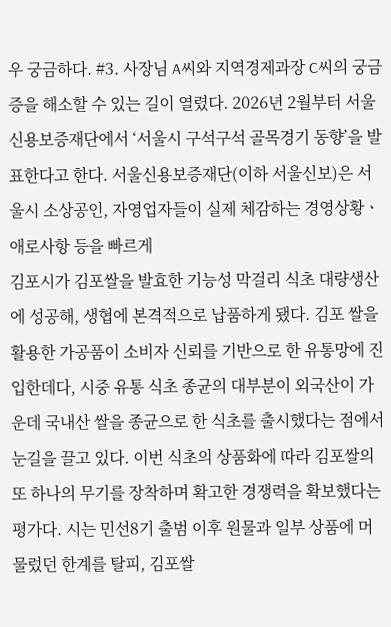우 궁금하다. #3. 사장님 A씨와 지역경제과장 C씨의 궁금증을 해소할 수 있는 길이 열렸다. 2026년 2월부터 서울신용보증재단에서 ‘서울시 구석구석 골목경기 동향’을 발표한다고 한다. 서울신용보증재단(이하 서울신보)은 서울시 소상공인, 자영업자들이 실제 체감하는 경영상황ㆍ애로사항 등을 빠르게
김포시가 김포쌀을 발효한 기능성 막걸리 식초 대량생산에 성공해, 생협에 본격적으로 납품하게 됐다. 김포 쌀을 활용한 가공품이 소비자 신뢰를 기반으로 한 유통망에 진입한데다, 시중 유통 식초 종균의 대부분이 외국산이 가운데 국내산 쌀을 종균으로 한 식초를 출시했다는 점에서 눈길을 끌고 있다. 이번 식초의 상품화에 따라 김포쌀의 또 하나의 무기를 장착하며 확고한 경쟁력을 확보했다는 평가다. 시는 민선8기 출범 이후 원물과 일부 상품에 머물렀던 한계를 탈피, 김포쌀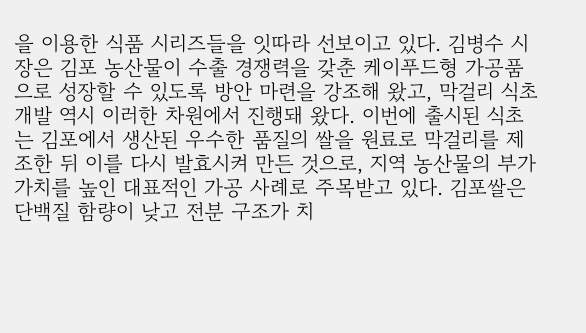을 이용한 식품 시리즈들을 잇따라 선보이고 있다. 김병수 시장은 김포 농산물이 수출 경쟁력을 갖춘 케이푸드형 가공품으로 성장할 수 있도록 방안 마련을 강조해 왔고, 막걸리 식초 개발 역시 이러한 차원에서 진행돼 왔다. 이번에 출시된 식초는 김포에서 생산된 우수한 품질의 쌀을 원료로 막걸리를 제조한 뒤 이를 다시 발효시켜 만든 것으로, 지역 농산물의 부가가치를 높인 대표적인 가공 사례로 주목받고 있다. 김포쌀은 단백질 함량이 낮고 전분 구조가 치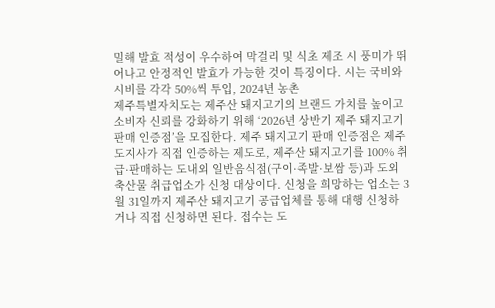밀해 발효 적성이 우수하여 막걸리 및 식초 제조 시 풍미가 뛰어나고 안정적인 발효가 가능한 것이 특징이다. 시는 국비와 시비를 각각 50%씩 투입, 2024년 농촌
제주특별자치도는 제주산 돼지고기의 브랜드 가치를 높이고 소비자 신뢰를 강화하기 위해 ‘2026년 상반기 제주 돼지고기 판매 인증점’을 모집한다. 제주 돼지고기 판매 인증점은 제주도지사가 직접 인증하는 제도로, 제주산 돼지고기를 100% 취급·판매하는 도내외 일반음식점(구이·족발·보쌈 등)과 도외 축산물 취급업소가 신청 대상이다. 신청을 희망하는 업소는 3월 31일까지 제주산 돼지고기 공급업체를 통해 대행 신청하거나 직접 신청하면 된다. 접수는 도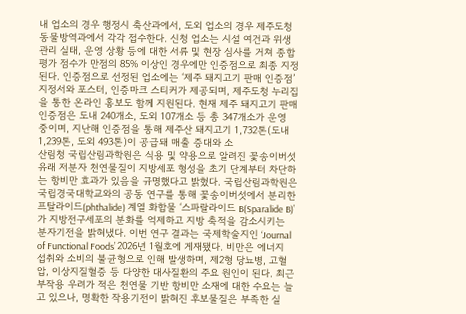내 업소의 경우 행정시 축산과에서, 도외 업소의 경우 제주도청 동물방역과에서 각각 접수한다. 신청 업소는 시설 여건과 위생관리 실태, 운영 상황 등에 대한 서류 및 현장 심사를 거쳐 종합평가 점수가 만점의 85% 이상인 경우에만 인증점으로 최종 지정된다. 인증점으로 선정된 업소에는 ‘제주 돼지고기 판매 인증점’ 지정서와 포스터, 인증마크 스티커가 제공되며, 제주도청 누리집을 통한 온라인 홍보도 함께 지원된다. 현재 제주 돼지고기 판매 인증점은 도내 240개소, 도외 107개소 등 총 347개소가 운영 중이며, 지난해 인증점을 통해 제주산 돼지고기 1,732톤(도내 1,239톤, 도외 493톤)이 공급돼 매출 증대와 소
산림청 국립산림과학원은 식용 및 약용으로 알려진 꽃송이버섯 유래 저분자 천연물질이 지방세포 형성을 초기 단계부터 차단하는 항비만 효과가 있음을 규명했다고 밝혔다. 국립산림과학원은 국립경국대학교와의 공동 연구를 통해 꽃송이버섯에서 분리한 프탈라이드(phthalide) 계열 화합물 ‘스파랄라이드 B(Sparalide B)’가 지방전구세포의 분화를 억제하고 지방 축적을 감소시키는 분자기전을 밝혀냈다. 이번 연구 결과는 국제학술지인 ‘Journal of Functional Foods’ 2026년 1월호에 게재됐다. 비만은 에너지 섭취와 소비의 불균형으로 인해 발생하며, 제2형 당뇨병, 고혈압, 이상지질혈증 등 다양한 대사질환의 주요 원인이 된다. 최근 부작용 우려가 적은 천연물 기반 항비만 소재에 대한 수요는 늘고 있으나, 명확한 작용기전이 밝혀진 후보물질은 부족한 실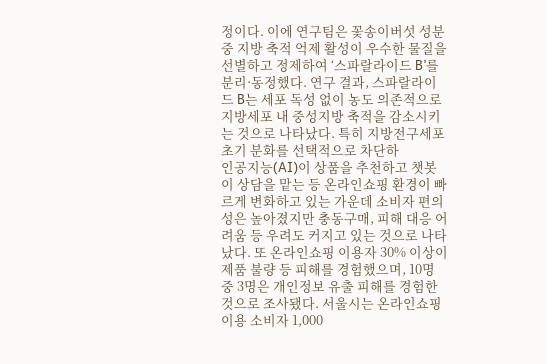정이다. 이에 연구팀은 꽃송이버섯 성분 중 지방 축적 억제 활성이 우수한 물질을 선별하고 정제하여 ‘스파랄라이드 B’를 분리·동정했다. 연구 결과, 스파랄라이드 B는 세포 독성 없이 농도 의존적으로 지방세포 내 중성지방 축적을 감소시키는 것으로 나타났다. 특히 지방전구세포 초기 분화를 선택적으로 차단하
인공지능(AI)이 상품을 추천하고 챗봇이 상담을 맡는 등 온라인쇼핑 환경이 빠르게 변화하고 있는 가운데 소비자 편의성은 높아졌지만 충동구매, 피해 대응 어려움 등 우려도 커지고 있는 것으로 나타났다. 또 온라인쇼핑 이용자 30% 이상이 제품 불량 등 피해를 경험했으며, 10명 중 3명은 개인정보 유출 피해를 경험한 것으로 조사됐다. 서울시는 온라인쇼핑 이용 소비자 1,000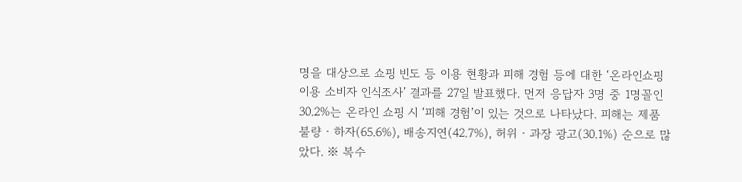명을 대상으로 쇼핑 빈도 등 이용 현황과 피해 경험 등에 대한 ‘온라인쇼핑 이용 소비자 인식조사’ 결과를 27일 발표했다. 먼저 응답자 3명 중 1명꼴인 30.2%는 온라인 쇼핑 시 ‘피해 경험’이 있는 것으로 나타났다. 피해는 제품 불량‧하자(65.6%), 배송지연(42.7%), 허위‧과장 광고(30.1%) 순으로 많았다. ※ 복수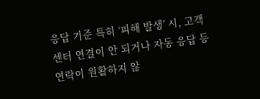응답 기준 특히 ‘피해 발생’ 시, 고객센터 연결이 안 되거나 자동 응답 등 연락이 원활하지 않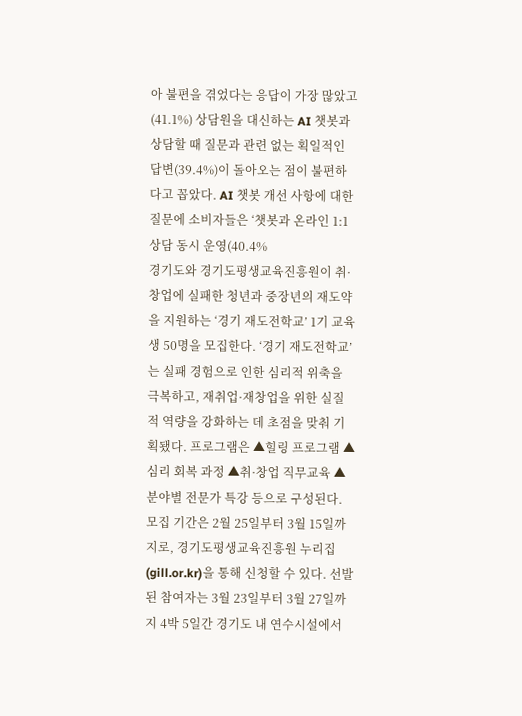아 불편을 겪었다는 응답이 가장 많았고(41.1%) 상담원을 대신하는 AI 챗봇과 상담할 때 질문과 관련 없는 획일적인 답변(39.4%)이 돌아오는 점이 불편하다고 꼽았다. AI 챗봇 개선 사항에 대한 질문에 소비자들은 ‘챗봇과 온라인 1:1 상담 동시 운영(40.4%
경기도와 경기도평생교육진흥원이 취·창업에 실패한 청년과 중장년의 재도약을 지원하는 ‘경기 재도전학교’ 1기 교육생 50명을 모집한다. ‘경기 재도전학교’는 실패 경험으로 인한 심리적 위축을 극복하고, 재취업·재창업을 위한 실질적 역량을 강화하는 데 초점을 맞춰 기획됐다. 프로그램은 ▲힐링 프로그램 ▲심리 회복 과정 ▲취·창업 직무교육 ▲분야별 전문가 특강 등으로 구성된다. 모집 기간은 2월 25일부터 3월 15일까지로, 경기도평생교육진흥원 누리집(gill.or.kr)을 통해 신청할 수 있다. 선발된 참여자는 3월 23일부터 3월 27일까지 4박 5일간 경기도 내 연수시설에서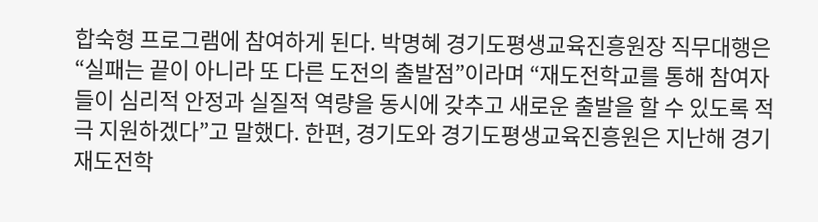합숙형 프로그램에 참여하게 된다. 박명혜 경기도평생교육진흥원장 직무대행은 “실패는 끝이 아니라 또 다른 도전의 출발점”이라며 “재도전학교를 통해 참여자들이 심리적 안정과 실질적 역량을 동시에 갖추고 새로운 출발을 할 수 있도록 적극 지원하겠다”고 말했다. 한편, 경기도와 경기도평생교육진흥원은 지난해 경기 재도전학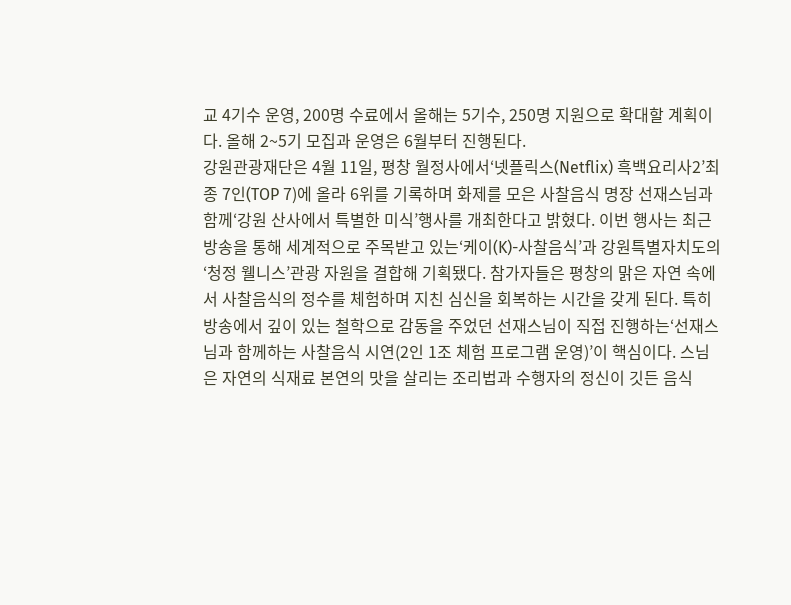교 4기수 운영, 200명 수료에서 올해는 5기수, 250명 지원으로 확대할 계획이다. 올해 2~5기 모집과 운영은 6월부터 진행된다.
강원관광재단은 4월 11일, 평창 월정사에서‘넷플릭스(Netflix) 흑백요리사2’최종 7인(TOP 7)에 올라 6위를 기록하며 화제를 모은 사찰음식 명장 선재스님과 함께‘강원 산사에서 특별한 미식’행사를 개최한다고 밝혔다. 이번 행사는 최근 방송을 통해 세계적으로 주목받고 있는‘케이(K)-사찰음식’과 강원특별자치도의‘청정 웰니스’관광 자원을 결합해 기획됐다. 참가자들은 평창의 맑은 자연 속에서 사찰음식의 정수를 체험하며 지친 심신을 회복하는 시간을 갖게 된다. 특히 방송에서 깊이 있는 철학으로 감동을 주었던 선재스님이 직접 진행하는‘선재스님과 함께하는 사찰음식 시연(2인 1조 체험 프로그램 운영)’이 핵심이다. 스님은 자연의 식재료 본연의 맛을 살리는 조리법과 수행자의 정신이 깃든 음식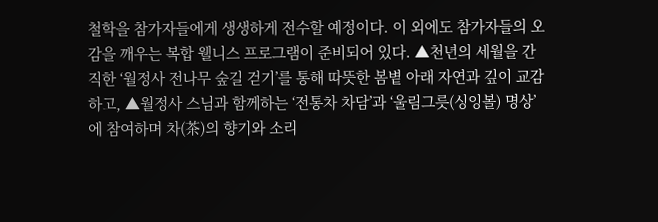철학을 참가자들에게 생생하게 전수할 예정이다. 이 외에도 참가자들의 오감을 깨우는 복합 웰니스 프로그램이 준비되어 있다. ▲천년의 세월을 간직한 ‘월정사 전나무 숲길 걷기’를 통해 따뜻한 봄볕 아래 자연과 깊이 교감하고, ▲월정사 스님과 함께하는 ‘전통차 차담’과 ‘울림그릇(싱잉볼) 명상’에 참여하며 차(茶)의 향기와 소리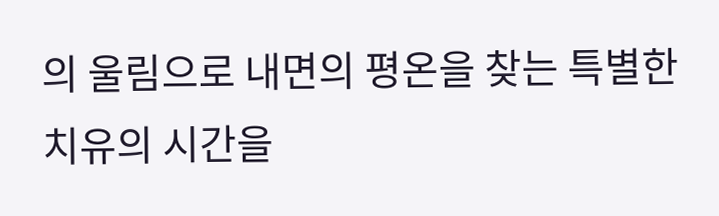의 울림으로 내면의 평온을 찾는 특별한 치유의 시간을